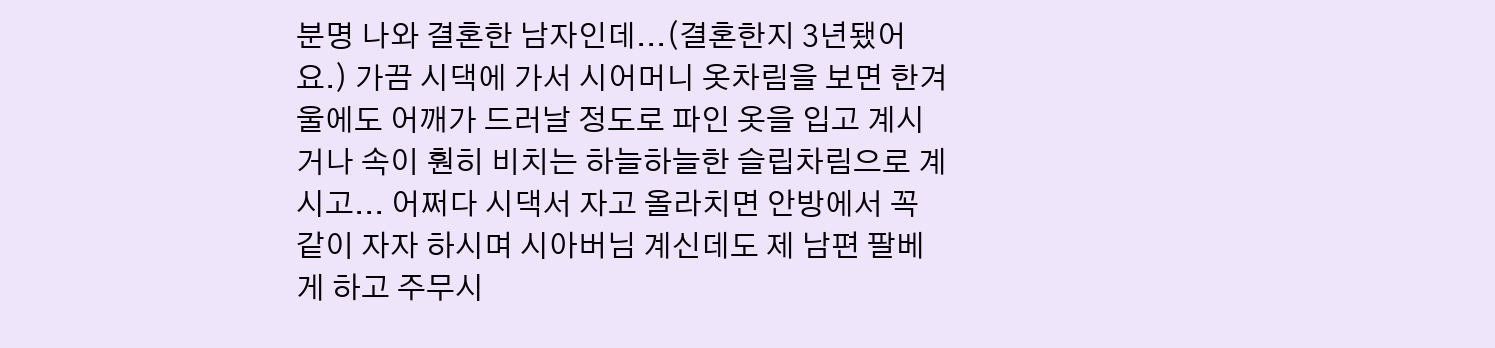분명 나와 결혼한 남자인데...(결혼한지 3년됐어요.) 가끔 시댁에 가서 시어머니 옷차림을 보면 한겨울에도 어깨가 드러날 정도로 파인 옷을 입고 계시거나 속이 훤히 비치는 하늘하늘한 슬립차림으로 계시고... 어쩌다 시댁서 자고 올라치면 안방에서 꼭 같이 자자 하시며 시아버님 계신데도 제 남편 팔베게 하고 주무시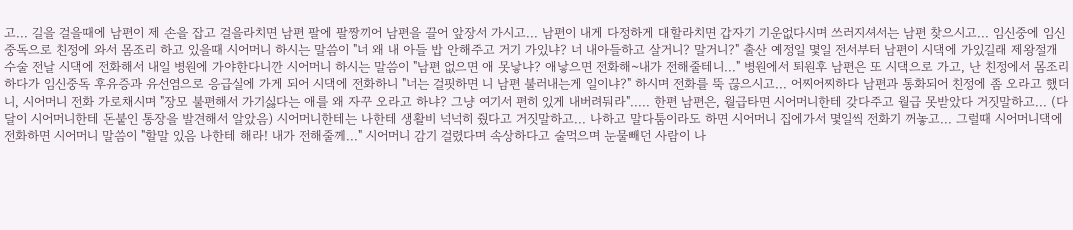고... 길을 걸을때에 남편이 제 손을 잡고 걸을라치면 남편 팔에 팔짱끼어 남편을 끌어 앞장서 가시고... 남편이 내게 다정하게 대할라치면 갑자기 기운없다시며 쓰러지셔서는 남편 찾으시고... 임신중에 임신 중독으로 친정에 와서 몸조리 하고 있을때 시어머니 하시는 말씀이 "너 왜 내 아들 밥 안해주고 거기 가있냐? 너 내아들하고 살거니? 말거니?" 출산 예정일 몇일 전서부터 남편이 시댁에 가있길래 제왕절개 수술 전날 시댁에 전화해서 내일 병원에 가야한다니깐 시어머니 하시는 말씀이 "남편 없으면 애 못낳냐? 애낳으면 전화해~내가 전해줄테니..." 병원에서 퇴원후 남편은 또 시댁으로 가고, 난 친정에서 몸조리하다가 임신중독 후유증과 유선염으로 응급실에 가게 되어 시댁에 전화하니 "너는 걸핏하면 니 남편 불러내는게 일이냐?" 하시며 전화를 뚝 끊으시고... 어찌어찌하다 남편과 통화되어 친정에 좀 오라고 했더니, 시어머니 전화 가로채시며 "장모 불편해서 가기싫다는 애를 왜 자꾸 오라고 하냐? 그냥 여기서 편히 있게 내버려둬라"..... 한편 남편은, 월급타면 시어머니한테 갖다주고 월급 못받았다 거짓말하고... (다달이 시어머니한테 돈붙인 통장을 발견해서 알았음) 시어머니한테는 나한테 생활비 넉넉히 줬다고 거짓말하고... 나하고 말다툼이라도 하면 시어머니 집에가서 몇일씩 전화기 꺼놓고... 그럴때 시어머니댁에 전화하면 시어머니 말씀이 "할말 있음 나한테 해라! 내가 전해줄께..." 시어머니 감기 걸렸다며 속상하다고 술먹으며 눈물빼던 사람이 나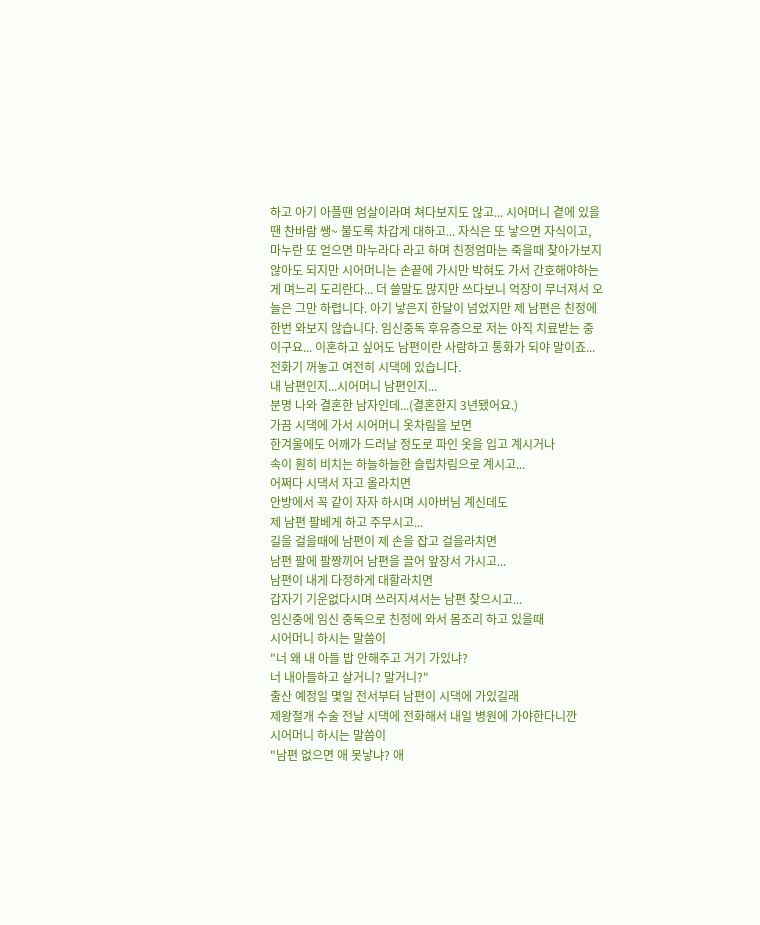하고 아기 아플땐 엄살이라며 쳐다보지도 않고... 시어머니 곁에 있을땐 찬바람 쌩~ 불도록 차갑게 대하고... 자식은 또 낳으면 자식이고, 마누란 또 얻으면 마누라다 라고 하며 친정엄마는 죽을때 찾아가보지 않아도 되지만 시어머니는 손끝에 가시만 박혀도 가서 간호해야하는게 며느리 도리란다... 더 쓸말도 많지만 쓰다보니 억장이 무너져서 오늘은 그만 하렵니다. 아기 낳은지 한달이 넘었지만 제 남편은 친정에 한번 와보지 않습니다. 임신중독 후유증으로 저는 아직 치료받는 중이구요... 이혼하고 싶어도 남편이란 사람하고 통화가 되야 말이죠... 전화기 꺼놓고 여전히 시댁에 있습니다.
내 남편인지...시어머니 남편인지...
분명 나와 결혼한 남자인데...(결혼한지 3년됐어요.)
가끔 시댁에 가서 시어머니 옷차림을 보면
한겨울에도 어깨가 드러날 정도로 파인 옷을 입고 계시거나
속이 훤히 비치는 하늘하늘한 슬립차림으로 계시고...
어쩌다 시댁서 자고 올라치면
안방에서 꼭 같이 자자 하시며 시아버님 계신데도
제 남편 팔베게 하고 주무시고...
길을 걸을때에 남편이 제 손을 잡고 걸을라치면
남편 팔에 팔짱끼어 남편을 끌어 앞장서 가시고...
남편이 내게 다정하게 대할라치면
갑자기 기운없다시며 쓰러지셔서는 남편 찾으시고...
임신중에 임신 중독으로 친정에 와서 몸조리 하고 있을때
시어머니 하시는 말씀이
"너 왜 내 아들 밥 안해주고 거기 가있냐?
너 내아들하고 살거니? 말거니?"
출산 예정일 몇일 전서부터 남편이 시댁에 가있길래
제왕절개 수술 전날 시댁에 전화해서 내일 병원에 가야한다니깐
시어머니 하시는 말씀이
"남편 없으면 애 못낳냐? 애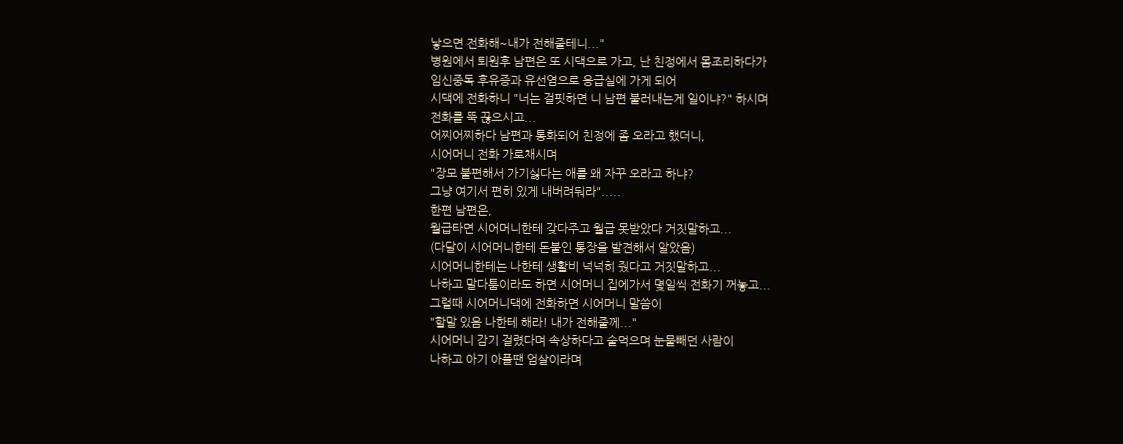낳으면 전화해~내가 전해줄테니..."
병원에서 퇴원후 남편은 또 시댁으로 가고, 난 친정에서 몸조리하다가
임신중독 후유증과 유선염으로 응급실에 가게 되어
시댁에 전화하니 "너는 걸핏하면 니 남편 불러내는게 일이냐?" 하시며
전화를 뚝 끊으시고...
어찌어찌하다 남편과 통화되어 친정에 좀 오라고 했더니,
시어머니 전화 가로채시며
"장모 불편해서 가기싫다는 애를 왜 자꾸 오라고 하냐?
그냥 여기서 편히 있게 내버려둬라".....
한편 남편은,
월급타면 시어머니한테 갖다주고 월급 못받았다 거짓말하고...
(다달이 시어머니한테 돈붙인 통장을 발견해서 알았음)
시어머니한테는 나한테 생활비 넉넉히 줬다고 거짓말하고...
나하고 말다툼이라도 하면 시어머니 집에가서 몇일씩 전화기 꺼놓고...
그럴때 시어머니댁에 전화하면 시어머니 말씀이
"할말 있음 나한테 해라! 내가 전해줄께..."
시어머니 감기 걸렸다며 속상하다고 술먹으며 눈물빼던 사람이
나하고 아기 아플땐 엄살이라며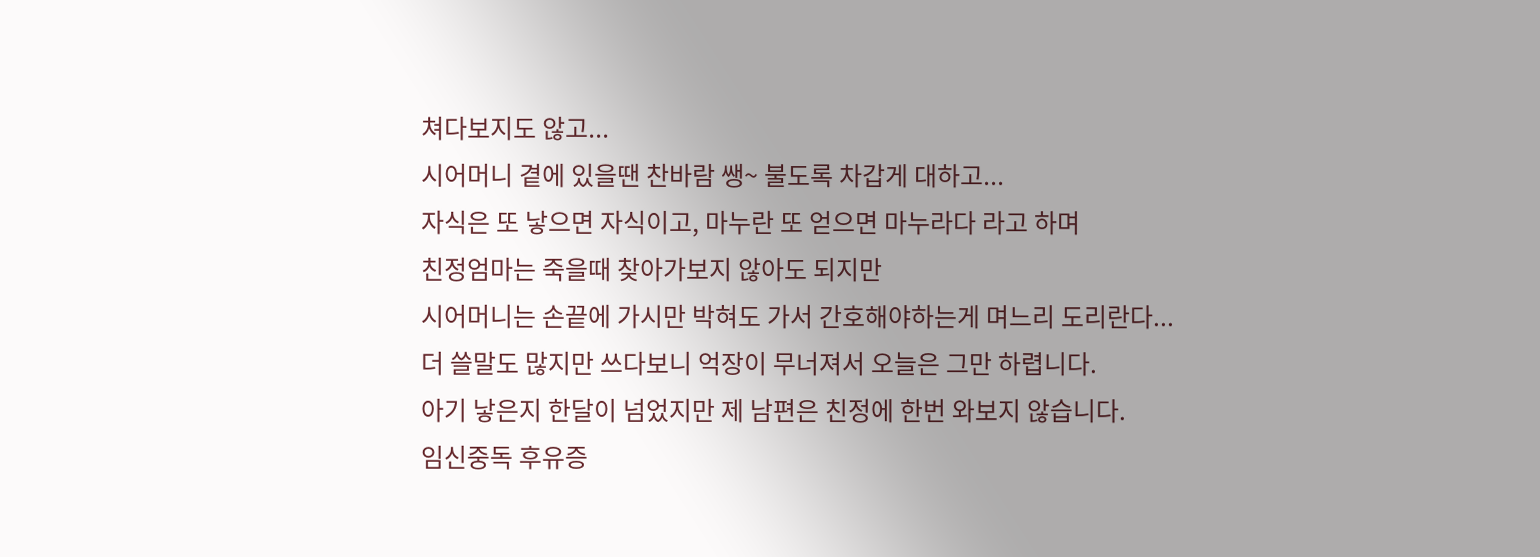쳐다보지도 않고...
시어머니 곁에 있을땐 찬바람 쌩~ 불도록 차갑게 대하고...
자식은 또 낳으면 자식이고, 마누란 또 얻으면 마누라다 라고 하며
친정엄마는 죽을때 찾아가보지 않아도 되지만
시어머니는 손끝에 가시만 박혀도 가서 간호해야하는게 며느리 도리란다...
더 쓸말도 많지만 쓰다보니 억장이 무너져서 오늘은 그만 하렵니다.
아기 낳은지 한달이 넘었지만 제 남편은 친정에 한번 와보지 않습니다.
임신중독 후유증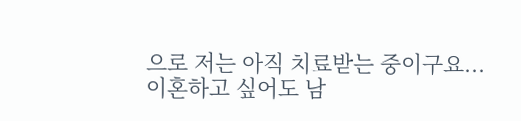으로 저는 아직 치료받는 중이구요...
이혼하고 싶어도 남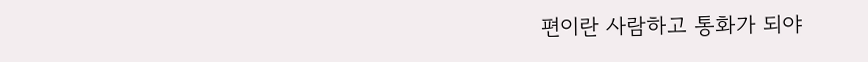편이란 사람하고 통화가 되야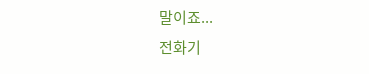말이죠...
전화기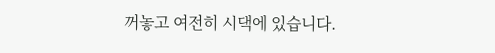꺼놓고 여전히 시댁에 있습니다.